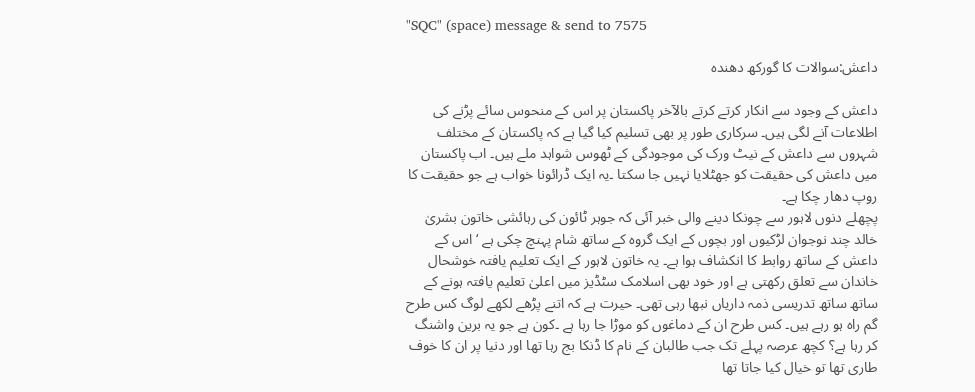"SQC" (space) message & send to 7575

داعش:سوالات کا گورکھ دھندہ

داعش کے وجود سے انکار کرتے کرتے بالآخر پاکستان پر اس کے منحوس سائے پڑنے کی اطلاعات آنے لگی ہیں۔ سرکاری طور پر بھی تسلیم کیا گیا ہے کہ پاکستان کے مختلف شہروں سے داعش کے نیٹ ورک کی موجودگی کے ٹھوس شواہد ملے ہیں۔ اب پاکستان میں داعش کی حقیقت کو جھٹلایا نہیں جا سکتا ۔یہ ایک ڈرائونا خواب ہے جو حقیقت کا روپ دھار چکا ہے۔
پچھلے دنوں لاہور سے چونکا دینے والی خبر آئی کہ جوہر ٹائون کی رہائشی خاتون بشریٰ خالد چند نوجوان لڑکیوں اور بچوں کے ایک گروہ کے ساتھ شام پہنچ چکی ہے ‘اس کے داعش کے ساتھ روابط کا انکشاف ہوا ہے۔ یہ خاتون لاہور کے ایک تعلیم یافتہ خوشحال خاندان سے تعلق رکھتی ہے اور خود بھی اسلامک سٹڈیز میں اعلیٰ تعلیم یافتہ ہونے کے ساتھ ساتھ تدریسی ذمہ داریاں نبھا رہی تھی۔ حیرت ہے کہ اتنے پڑھے لکھے لوگ کس طرح گم راہ ہو رہے ہیں۔ کس طرح ان کے دماغوں کو موڑا جا رہا ہے ۔کون ہے جو یہ برین واشنگ کر رہا ہے؟ کچھ عرصہ پہلے تک جب طالبان کے نام کا ڈنکا بج رہا تھا اور دنیا پر ان کا خوف طاری تھا تو خیال کیا جاتا تھا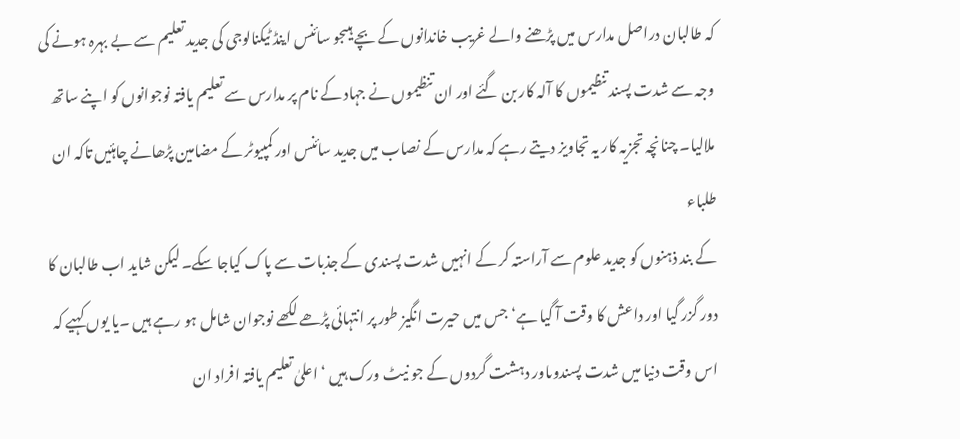کہ طالبان دراصل مدارس میں پڑھنے والے غریب خاندانوں کے بچے ہیںجو سائنس اینڈ ٹیکنالوجی کی جدید تعلیم سے بے بہرہ ہونے کی وجہ سے شدت پسند تنظیموں کا آلہ کار بن گئے اور ان تنظیموں نے جہاد کے نام پر مدارس سے تعلیم یافتہ نوجوانوں کو اپنے ساتھ ملالیا۔ چنانچہ تجزیہ کار یہ تجاویز دیتے رہے کہ مدارس کے نصاب میں جدید سائنس اور کمپیوٹر کے مضامین پڑھانے چاہئیں تاکہ ان طلباء
کے بند ذہنوں کو جدید علوم سے آراستہ کر کے انہیں شدت پسندی کے جذبات سے پاک کیاجا سکے۔ لیکن شاید اب طالبان کا دور گزر گیا اور داعش کا وقت آ گیا ہے‘ جس میں حیرت انگیز طور پر انتہائی پڑھے لکھے نوجوان شامل ہو رہے ہیں ۔یا یوں کہیے کہ اس وقت دنیا میں شدت پسندوںاور دہشت گردوں کے جو نیٹ ورک ہیں ‘ اعلیٰ تعلیم یافتہ افراد ان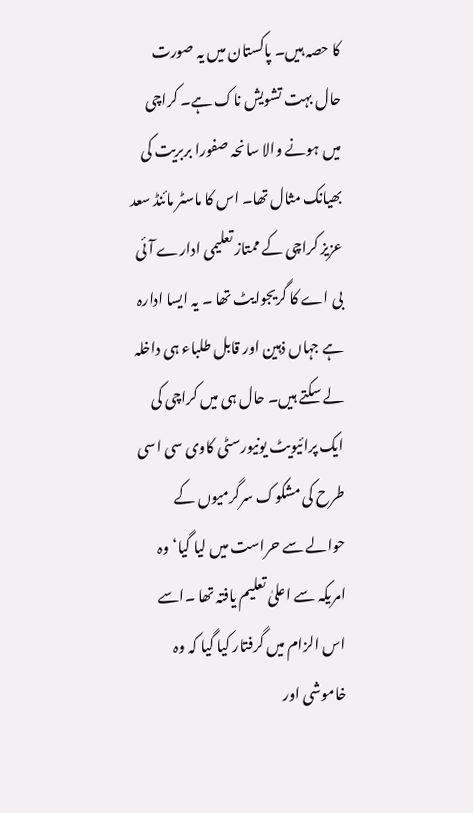کا حصہ ہیں۔ پاکستان میں یہ صورت حال بہت تشویش ناک ہے۔ کراچی میں ہونے والا سانحہ صفورا بربریت کی بھیانک مثال تھا۔ اس کا ماسٹر مائنڈ سعد عزیز کراچی کے ممتاز تعلیمی ادارے آئی بی اے کا گریجوایٹ تھا ۔ یہ ایسا ادارہ ہے جہاں ذہین اور قابل طلباء ہی داخلہ لے سکتے ہیں۔ حال ہی میں کراچی کی ایک پرائیویٹ یونیورسٹی کاوی سی اسی طرح کی مشکوک سرگرمیوں کے حوالے سے حراست میں لیا گیا‘وہ امریکہ سے اعلیٰ تعلیم یافتہ تھا ۔اسے اس الزام میں گرفتار کیا گیا کہ وہ خاموشی اور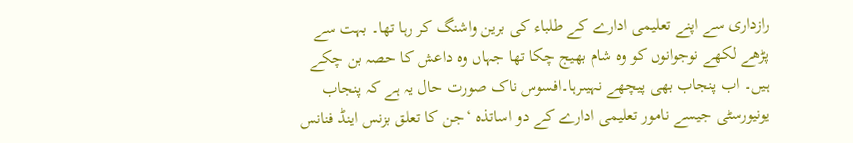رازداری سے اپنے تعلیمی ادارے کے طلباء کی برین واشنگ کر رہا تھا۔ بہت سے پڑھے لکھے نوجوانوں کو وہ شام بھیج چکا تھا جہاں وہ داعش کا حصہ بن چکے ہیں۔ اب پنجاب بھی پیچھے نہیںرہا۔افسوس ناک صورت حال یہ ہے کہ پنجاب یونیورسٹی جیسے نامور تعلیمی ادارے کے دو اساتذہ ‘جن کا تعلق بزنس اینڈ فنانس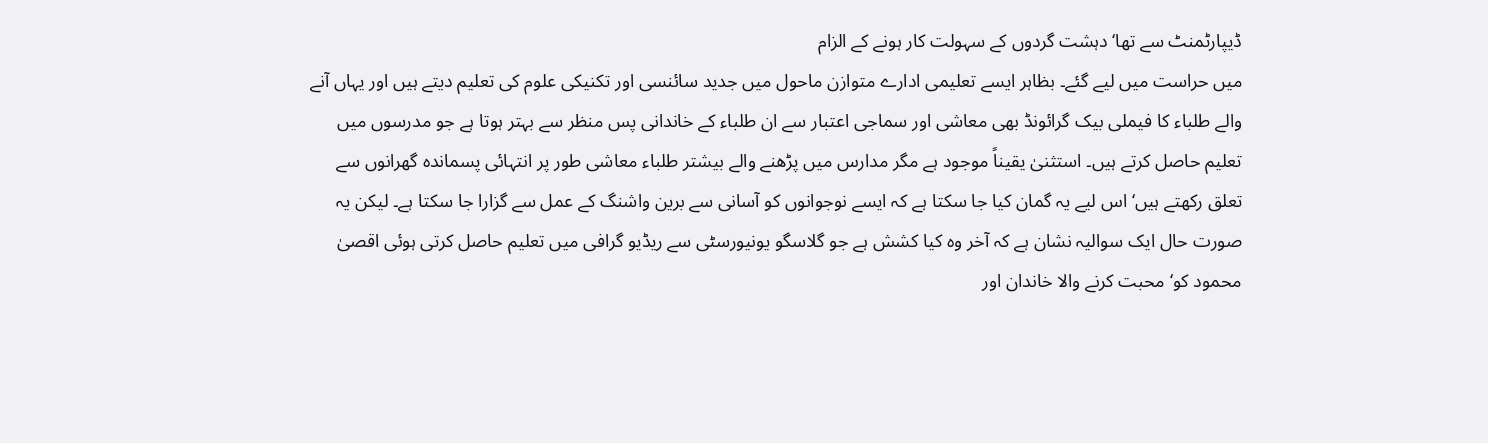ڈیپارٹمنٹ سے تھا‘ دہشت گردوں کے سہولت کار ہونے کے الزام
میں حراست میں لیے گئے۔ بظاہر ایسے تعلیمی ادارے متوازن ماحول میں جدید سائنسی اور تکنیکی علوم کی تعلیم دیتے ہیں اور یہاں آنے والے طلباء کا فیملی بیک گرائونڈ بھی معاشی اور سماجی اعتبار سے ان طلباء کے خاندانی پس منظر سے بہتر ہوتا ہے جو مدرسوں میں تعلیم حاصل کرتے ہیں۔ استثنیٰ یقیناً موجود ہے مگر مدارس میں پڑھنے والے بیشتر طلباء معاشی طور پر انتہائی پسماندہ گھرانوں سے تعلق رکھتے ہیں‘ اس لیے یہ گمان کیا جا سکتا ہے کہ ایسے نوجوانوں کو آسانی سے برین واشنگ کے عمل سے گزارا جا سکتا ہے۔ لیکن یہ صورت حال ایک سوالیہ نشان ہے کہ آخر وہ کیا کشش ہے جو گلاسگو یونیورسٹی سے ریڈیو گرافی میں تعلیم حاصل کرتی ہوئی اقصیٰ محمود کو‘ محبت کرنے والا خاندان اور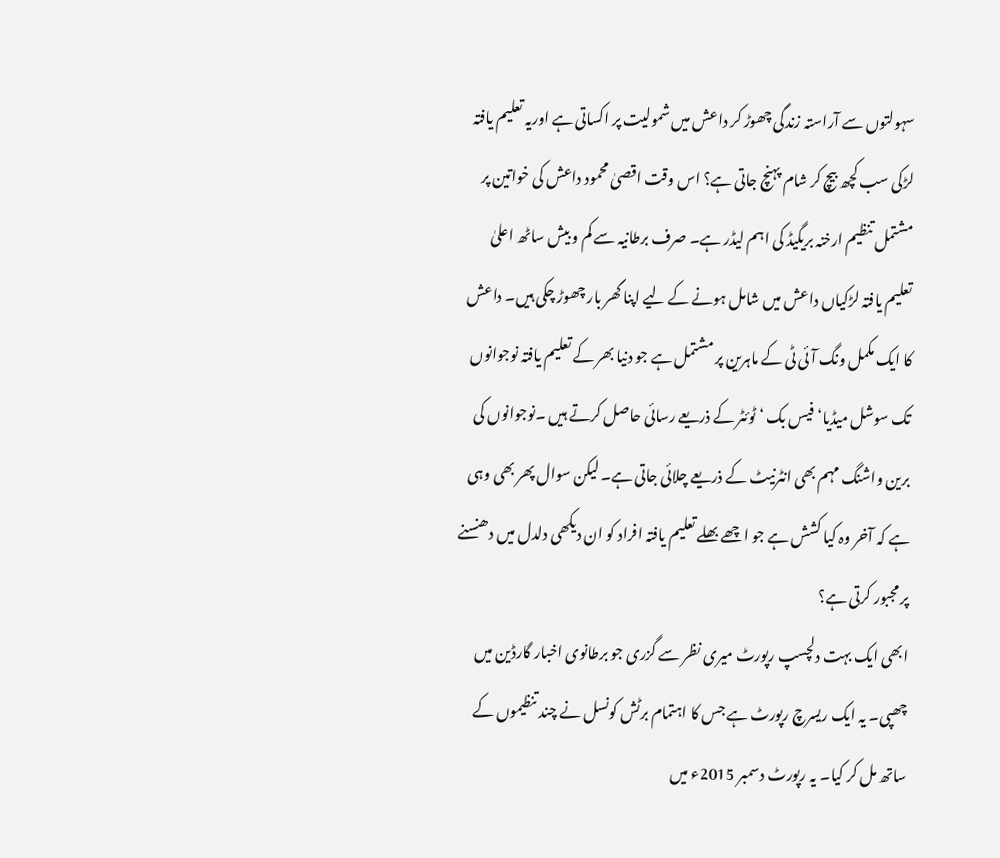سہولتوں سے آراستہ زندگی چھوڑ کر داعش میں شمولیت پر اکساتی ہے اوریہ تعلیم یافتہ لڑکی سب کچھ بیچ کر شام پہنچ جاتی ہے؟ اس وقت اقصیٰ محمود داعش کی خواتین پر مشتمل تنظیم ارخنہ بریگیڈ کی اہم لیڈر ہے۔ صرف برطانیہ سے کم و بیش ساٹھ اعلیٰ تعلیم یافتہ لڑکیاں داعش میں شامل ہونے کے لیے اپنا گھر بار چھوڑ چکی ہیں۔ داعش کا ایک مکمل ونگ آئی ٹی کے ماہرین پر مشتمل ہے جو دنیا بھر کے تعلیم یافتہ نوجوانوں تک سوشل میڈیا‘ فیس بک ‘ ٹوئٹر کے ذریعے رسائی حاصل کرتے ہیں ۔نوجوانوں کی برین واشنگ مہم بھی انٹرنیٹ کے ذریعے چلائی جاتی ہے۔ لیکن سوال پھر بھی وہی ہے کہ آخر وہ کیا کشش ہے جو اچھے بھلے تعلیم یافتہ افراد کو ان دیکھی دلدل میں دھنسنے پر مجبور کرتی ہے؟
ابھی ایک بہت دلچسپ رپورٹ میری نظر سے گزری جو برطانوی اخبار گارڈین میں چھپی۔ یہ ایک ریسرچ رپورٹ ہے جس کا اہتمام برٹش کونسل نے چند تنظیموں کے ساتھ مل کر کیا۔ یہ رپورٹ دسمبر 2015ء میں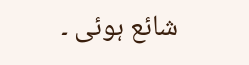شائع ہوئی ۔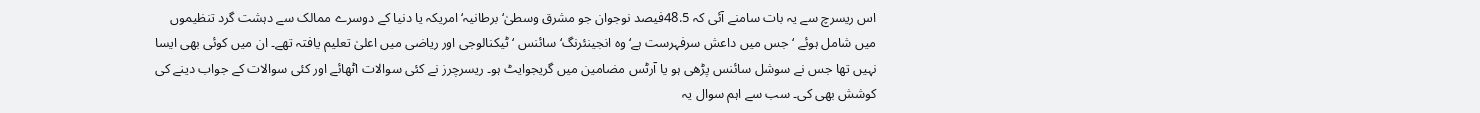اس ریسرچ سے یہ بات سامنے آئی کہ 48.5فیصد نوجوان جو مشرق وسطیٰ‘ برطانیہ‘ امریکہ یا دنیا کے دوسرے ممالک سے دہشت گرد تنظیموں میں شامل ہوئے ‘جس میں داعش سرفہرست ہے‘ وہ انجینئرنگ‘ سائنس ‘ ٹیکنالوجی اور ریاضی میں اعلیٰ تعلیم یافتہ تھے۔ ان میں کوئی بھی ایسا نہیں تھا جس نے سوشل سائنس پڑھی ہو یا آرٹس مضامین میں گریجوایٹ ہو۔ ریسرچرز نے کئی سوالات اٹھائے اور کئی سوالات کے جواب دینے کی کوشش بھی کی۔ سب سے اہم سوال یہ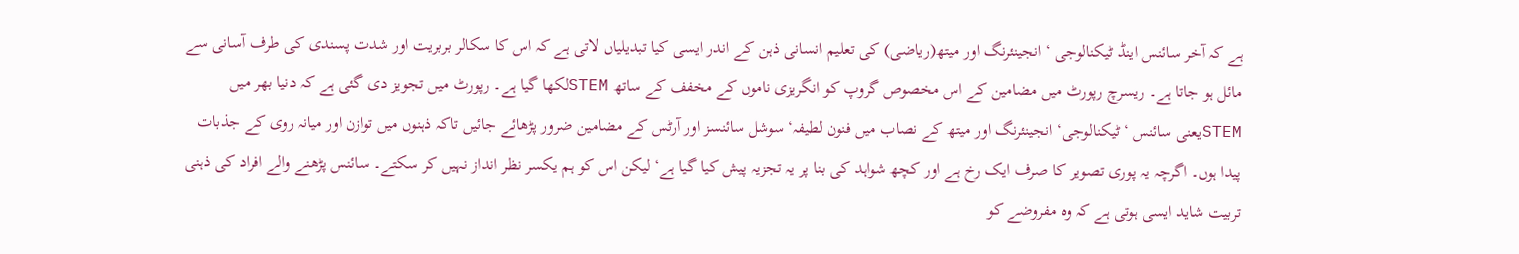ہے کہ آخر سائنس اینڈ ٹیکنالوجی ‘ انجینئرنگ اور میتھ(ریاضی) کی تعلیم انسانی ذہن کے اندر ایسی کیا تبدیلیاں لاتی ہے کہ اس کا سکالر بربریت اور شدت پسندی کی طرف آسانی سے مائل ہو جاتا ہے۔ ریسرچ رپورٹ میں مضامین کے اس مخصوص گروپ کو انگریزی ناموں کے مخفف کے ساتھ STEMلکھا گیا ہے۔ رپورٹ میں تجویز دی گئی ہے کہ دنیا بھر میں STEMیعنی سائنس ‘ٹیکنالوجی‘ انجینئرنگ اور میتھ کے نصاب میں فنون لطیفہ‘ سوشل سائنسز اور آرٹس کے مضامین ضرور پڑھائے جائیں تاکہ ذہنوں میں توازن اور میانہ روی کے جذبات پیدا ہوں۔ اگرچہ یہ پوری تصویر کا صرف ایک رخ ہے اور کچھ شواہد کی بنا پر یہ تجزیہ پیش کیا گیا ہے‘ لیکن اس کو ہم یکسر نظر انداز نہیں کر سکتے۔ سائنس پڑھنے والے افراد کی ذہنی تربیت شاید ایسی ہوتی ہے کہ وہ مفروضے کو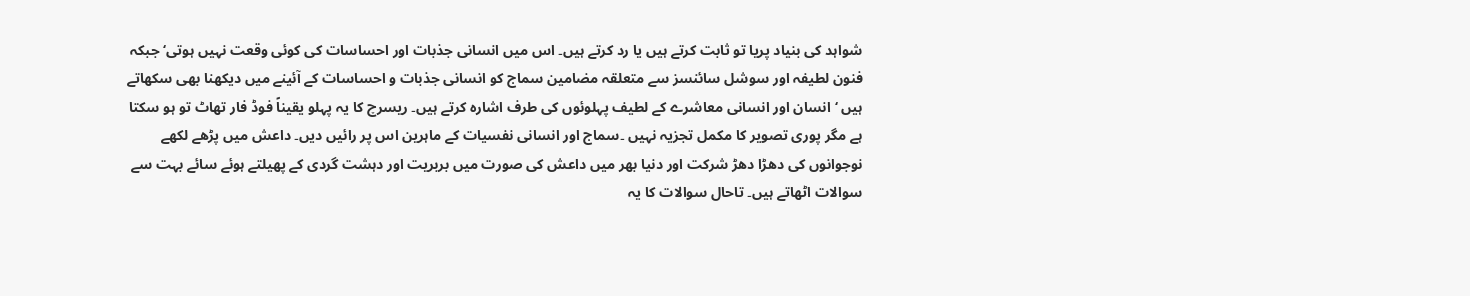شواہد کی بنیاد پریا تو ثابت کرتے ہیں یا رد کرتے ہیں۔ اس میں انسانی جذبات اور احساسات کی کوئی وقعت نہیں ہوتی‘ جبکہ فنون لطیفہ اور سوشل سائنسز سے متعلقہ مضامین سماج کو انسانی جذبات و احساسات کے آئینے میں دیکھنا بھی سکھاتے ہیں ‘انسان اور انسانی معاشرے کے لطیف پہلوئوں کی طرف اشارہ کرتے ہیں۔ ریسرچ کا یہ پہلو یقیناً فوڈ فار تھاٹ تو ہو سکتا ہے مگر پوری تصویر کا مکمل تجزیہ نہیں ۔سماج اور انسانی نفسیات کے ماہرین اس پر رائیں دیں۔ داعش میں پڑھے لکھے نوجوانوں کی دھڑا دھڑ شرکت اور دنیا بھر میں داعش کی صورت میں بربریت اور دہشت گردی کے پھیلتے ہوئے سائے بہت سے سوالات اٹھاتے ہیں۔ تاحال سوالات کا یہ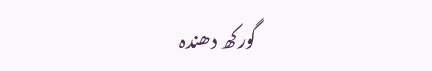گورکھ دھندہ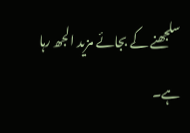سلجھنے کے بجائے مزید الجھ رہا ہے۔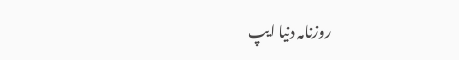روزنامہ دنیا ایپ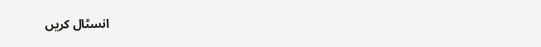انسٹال کریں